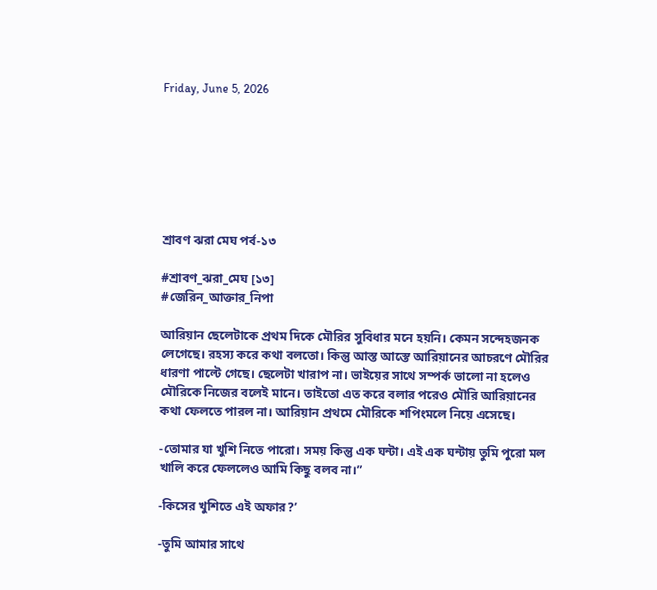Friday, June 5, 2026







শ্রাবণ ঝরা মেঘ পর্ব-১৩

#শ্রাবণ_ঝরা_মেঘ [১৩]
#জেরিন_আক্তার_নিপা

আরিয়ান ছেলেটাকে প্রথম দিকে মৌরির সুবিধার মনে হয়নি। কেমন সন্দেহজনক লেগেছে। রহস্য করে কথা বলতো। কিন্তু আস্ত আস্তে আরিয়ানের আচরণে মৌরির ধারণা পাল্টে গেছে। ছেলেটা খারাপ না। ভাইয়ের সাথে সম্পর্ক ভালো না হলেও মৌরিকে নিজের বলেই মানে। তাইতো এত করে বলার পরেও মৌরি আরিয়ানের কথা ফেলতে পারল না। আরিয়ান প্রথমে মৌরিকে শপিংমলে নিয়ে এসেছে।

-তোমার যা খুশি নিতে পারো। সময় কিন্তু এক ঘন্টা। এই এক ঘন্টায় তুমি পুরো মল খালি করে ফেললেও আমি কিছু বলব না।”

-কিসের খুশিতে এই অফার?’

-তুমি আমার সাথে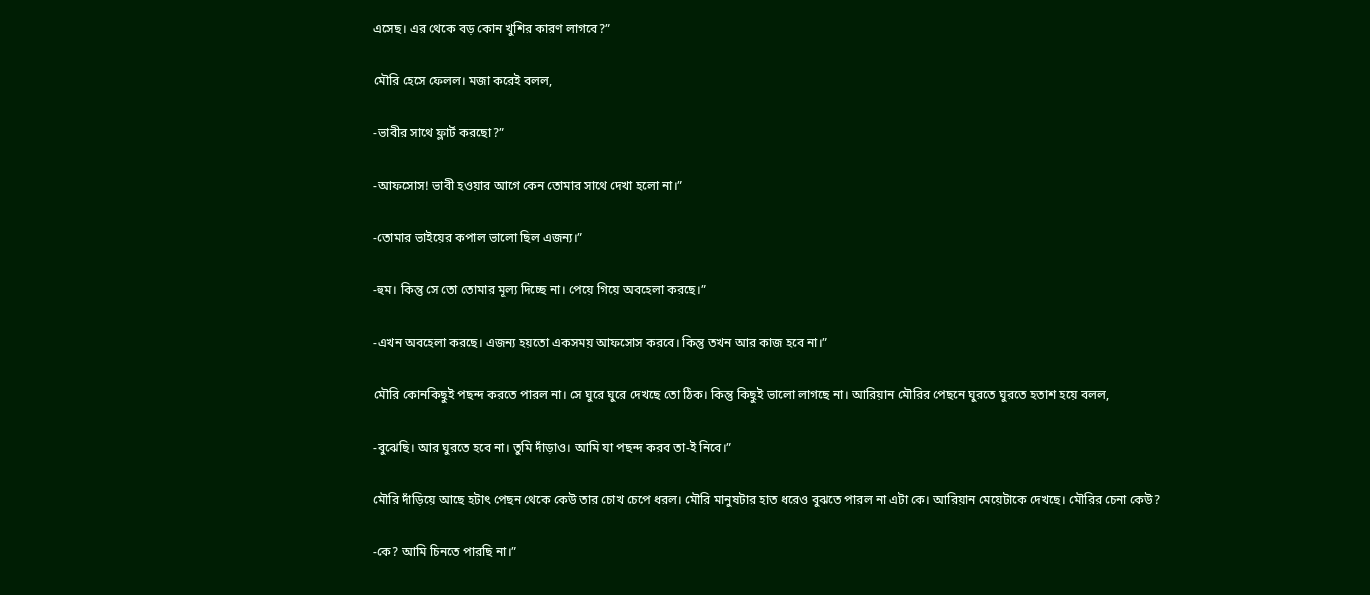এসেছ। এর থেকে বড় কোন খুশির কারণ লাগবে?”

মৌরি হেসে ফেলল। মজা করেই বলল,

-ভাবীর সাথে ফ্লার্ট করছো?”

-আফসোস! ভাবী হওয়ার আগে কেন তোমার সাথে দেখা হলো না।”

-তোমার ভাইয়ের কপাল ভালো ছিল এজন্য।”

-হুম। কিন্তু সে তো তোমার মূল্য দিচ্ছে না। পেয়ে গিয়ে অবহেলা করছে।”

-এখন অবহেলা করছে। এজন্য হয়তো একসময় আফসোস করবে। কিন্তু তখন আর কাজ হবে না।”

মৌরি কোনকিছুই পছন্দ করতে পারল না। সে ঘুরে ঘুরে দেখছে তো ঠিক। কিন্তু কিছুই ভালো লাগছে না। আরিয়ান মৌরির পেছনে ঘুরতে ঘুরতে হতাশ হয়ে বলল,

-বুঝেছি। আর ঘুরতে হবে না। তুমি দাঁড়াও। আমি যা পছন্দ করব তা-ই নিবে।”

মৌরি দাঁড়িয়ে আছে হটাৎ পেছন থেকে কেউ তার চোখ চেপে ধরল। মৌরি মানুষটার হাত ধরেও বুঝতে পারল না এটা কে। আরিয়ান মেয়েটাকে দেখছে। মৌরির চেনা কেউ?

-কে? আমি চিনতে পারছি না।”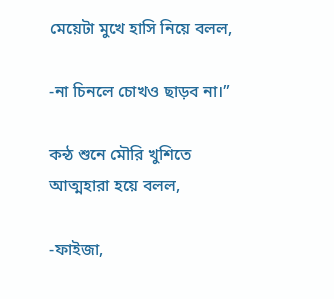মেয়েটা মুখে হাসি নিয়ে বলল,

-না চিনলে চোখও ছাড়ব না।”

কন্ঠ শুনে মৌরি খুশিতে আত্মহারা হয়ে বলল,

-ফাইজা,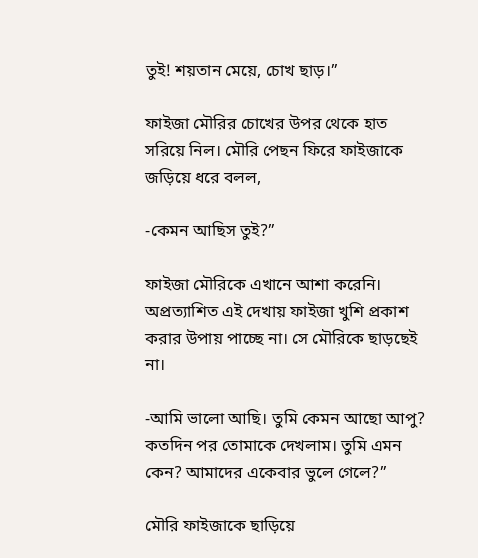তুই! শয়তান মেয়ে, চোখ ছাড়।”

ফাইজা মৌরির চোখের উপর থেকে হাত সরিয়ে নিল। মৌরি পেছন ফিরে ফাইজাকে জড়িয়ে ধরে বলল,

-কেমন আছিস তুই?”

ফাইজা মৌরিকে এখানে আশা করেনি। অপ্রত্যাশিত এই দেখায় ফাইজা খুশি প্রকাশ করার উপায় পাচ্ছে না। সে মৌরিকে ছাড়ছেই না।

-আমি ভালো আছি। তুমি কেমন আছো আপু? কতদিন পর তোমাকে দেখলাম। তুমি এমন কেন? আমাদের একেবার ভুলে গেলে?”

মৌরি ফাইজাকে ছাড়িয়ে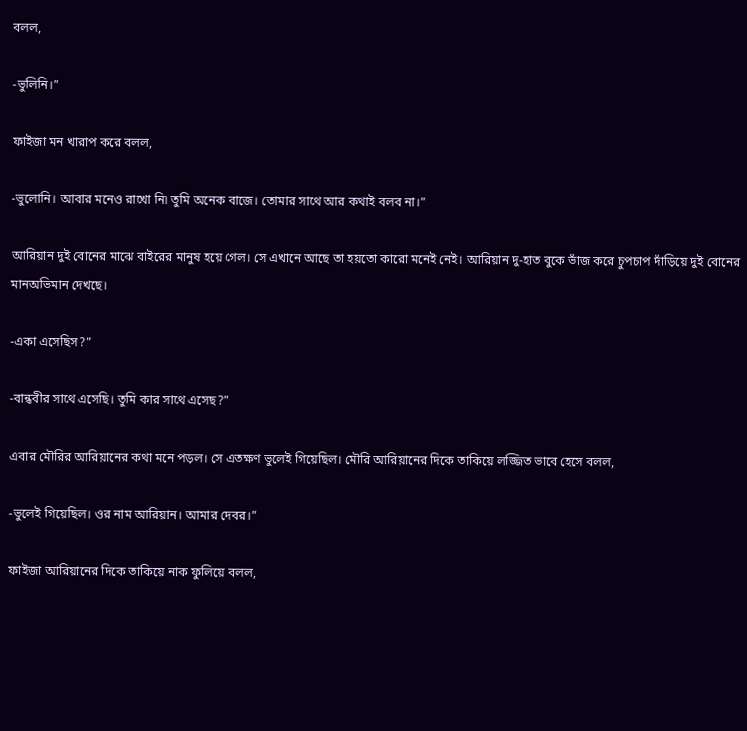বলল,

-ভুলিনি।”

ফাইজা মন খারাপ করে বলল,

-ভুলোনি। আবার মনেও রাখো নি৷ তুমি অনেক বাজে। তোমার সাথে আর কথাই বলব না।”

আরিয়ান দুই বোনের মাঝে বাইরের মানুষ হয়ে গেল। সে এখানে আছে তা হয়তো কারো মনেই নেই। আরিয়ান দু-হাত বুকে ভাঁজ করে চুপচাপ দাঁড়িয়ে দুই বোনের মানঅভিমান দেখছে।

-একা এসেছিস?”

-বান্ধবীর সাথে এসেছি। তুমি কার সাথে এসেছ?”

এবার মৌরির আরিয়ানের কথা মনে পড়ল। সে এতক্ষণ ভুলেই গিয়েছিল। মৌরি আরিয়ানের দিকে তাকিয়ে লজ্জিত ভাবে হেসে বলল,

-ভুলেই গিয়েছিল। ওর নাম আরিয়ান। আমার দেবর।”

ফাইজা আরিয়ানের দিকে তাকিয়ে নাক ফুলিয়ে বলল,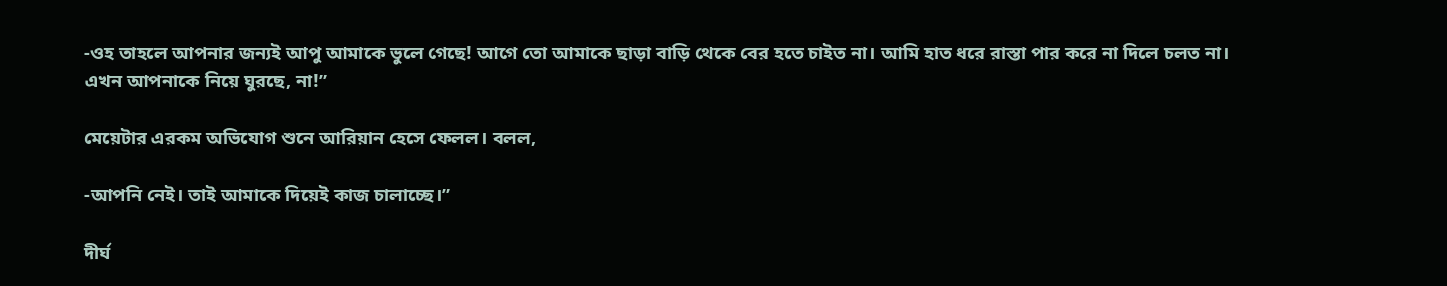-ওহ তাহলে আপনার জন্যই আপু আমাকে ভুলে গেছে! আগে তো আমাকে ছাড়া বাড়ি থেকে বের হতে চাইত না। আমি হাত ধরে রাস্তা পার করে না দিলে চলত না। এখন আপনাকে নিয়ে ঘুরছে, না!”

মেয়েটার এরকম অভিযোগ শুনে আরিয়ান হেসে ফেলল। বলল,

-আপনি নেই। তাই আমাকে দিয়েই কাজ চালাচ্ছে।”

দীর্ঘ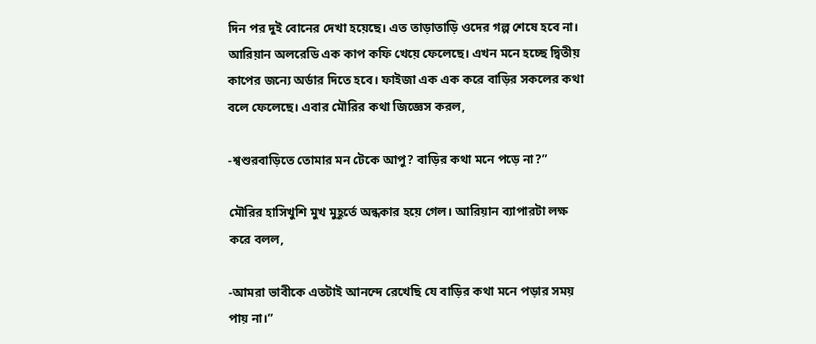দিন পর দুই বোনের দেখা হয়েছে। এত তাড়াতাড়ি ওদের গল্প শেষে হবে না। আরিয়ান অলরেডি এক কাপ কফি খেয়ে ফেলেছে। এখন মনে হচ্ছে দ্বিতীয় কাপের জন্যে অর্ডার দিতে হবে। ফাইজা এক এক করে বাড়ির সকলের কথা বলে ফেলেছে। এবার মৌরির কথা জিজ্ঞেস করল,

-শ্বশুরবাড়িতে তোমার মন টেকে আপু? বাড়ির কথা মনে পড়ে না?”

মৌরির হাসিখুশি মুখ মুহূর্তে অন্ধকার হয়ে গেল। আরিয়ান ব্যাপারটা লক্ষ করে বলল,

-আমরা ভাবীকে এতটাই আনন্দে রেখেছি যে বাড়ির কথা মনে পড়ার সময় পায় না।”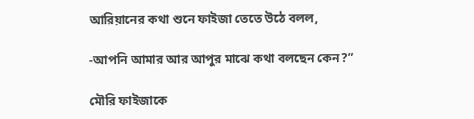আরিয়ানের কথা শুনে ফাইজা তেতে উঠে বলল,

-আপনি আমার আর আপুর মাঝে কথা বলছেন কেন?”

মৌরি ফাইজাকে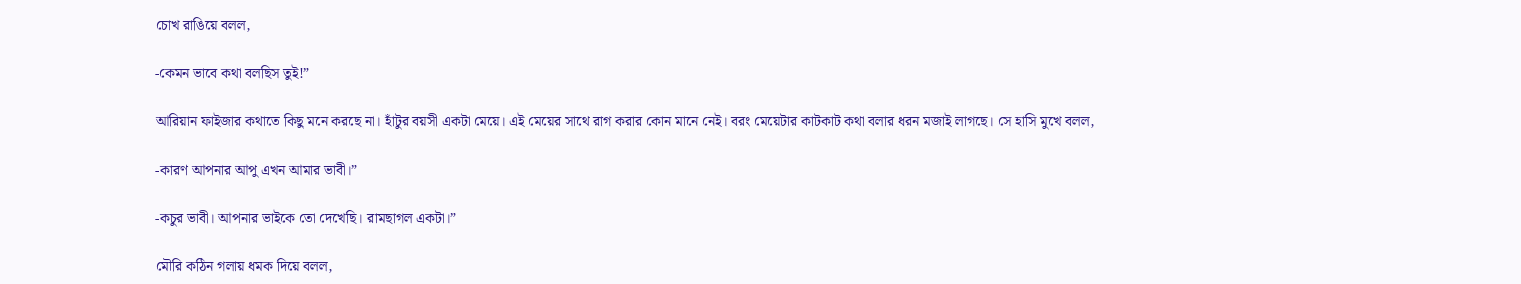চোখ রাঙিয়ে বলল,

-কেমন ভাবে কথা বলছিস তুই!”

আরিয়ান ফাইজার কথাতে কিছু মনে করছে না। হাঁটুর বয়সী একটা মেয়ে। এই মেয়ের সাথে রাগ করার কোন মানে নেই। বরং মেয়েটার কাটকাট কথা বলার ধরন মজাই লাগছে। সে হাসি মুখে বলল,

-কারণ আপনার আপু এখন আমার ভাবী।”

-কচুর ভাবী। আপনার ভাইকে তো দেখেছি। রামছাগল একটা।”

মৌরি কঠিন গলায় ধমক দিয়ে বলল,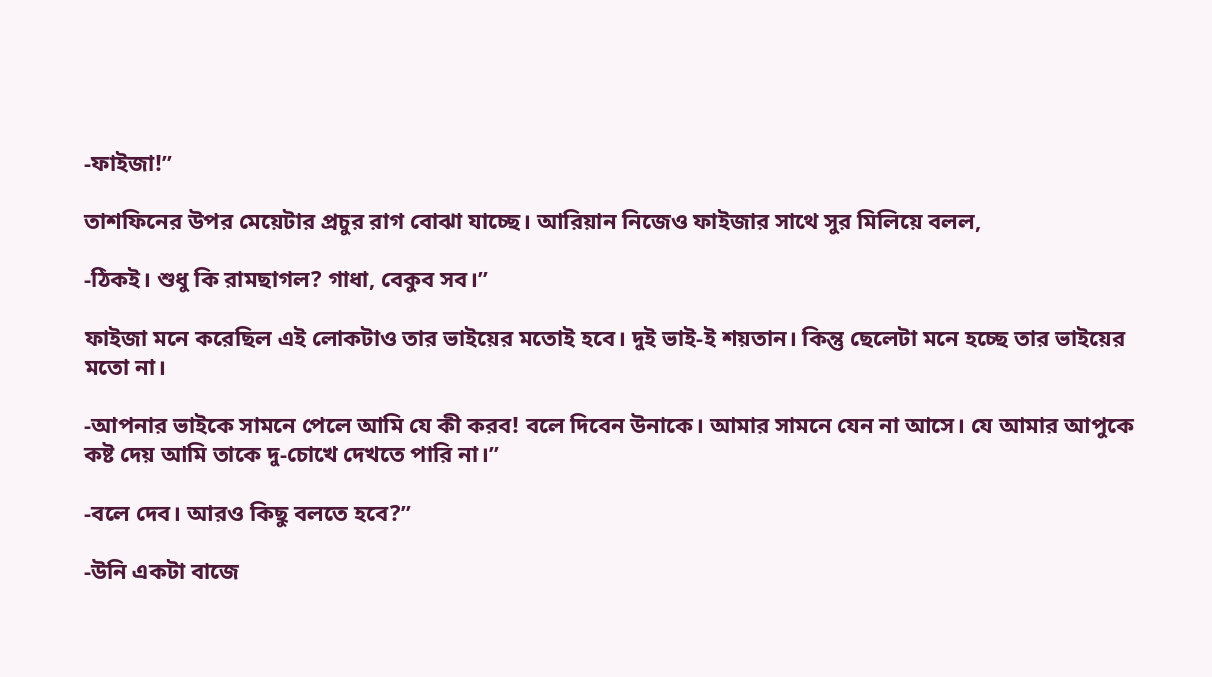-ফাইজা!”

তাশফিনের উপর মেয়েটার প্রচুর রাগ বোঝা যাচ্ছে। আরিয়ান নিজেও ফাইজার সাথে সুর মিলিয়ে বলল,

-ঠিকই। শুধু কি রামছাগল? গাধা, বেকুব সব।”

ফাইজা মনে করেছিল এই লোকটাও তার ভাইয়ের মতোই হবে। দুই ভাই-ই শয়তান। কিন্তু ছেলেটা মনে হচ্ছে তার ভাইয়ের মতো না।

-আপনার ভাইকে সামনে পেলে আমি যে কী করব! বলে দিবেন উনাকে। আমার সামনে যেন না আসে। যে আমার আপুকে কষ্ট দেয় আমি তাকে দু-চোখে দেখতে পারি না।”

-বলে দেব। আরও কিছু বলতে হবে?”

-উনি একটা বাজে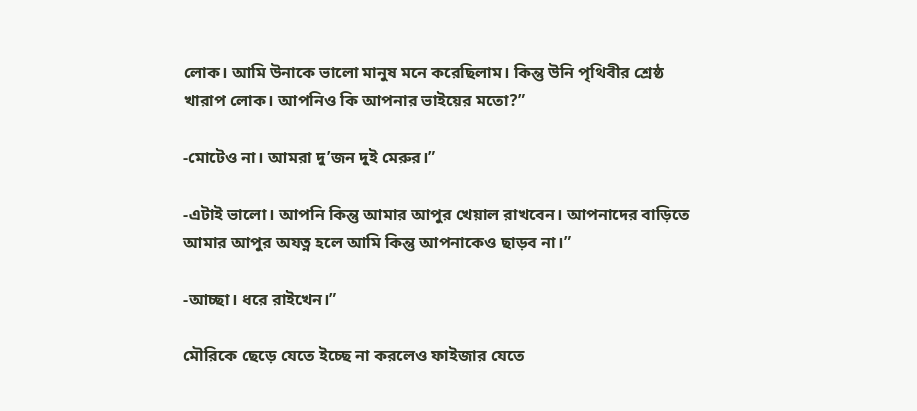লোক। আমি উনাকে ভালো মানুষ মনে করেছিলাম। কিন্তু উনি পৃথিবীর শ্রেষ্ঠ খারাপ লোক। আপনিও কি আপনার ভাইয়ের মতো?”

-মোটেও না। আমরা দু’জন দুই মেরুর।”

-এটাই ভালো। আপনি কিন্তু আমার আপুর খেয়াল রাখবেন। আপনাদের বাড়িতে আমার আপুর অযত্ন হলে আমি কিন্তু আপনাকেও ছাড়ব না।”

-আচ্ছা। ধরে রাইখেন।”

মৌরিকে ছেড়ে যেতে ইচ্ছে না করলেও ফাইজার যেতে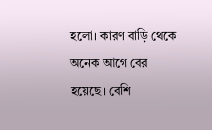হলো। কারণ বাড়ি থেকে অনেক আগে বের হয়েছে। বেশি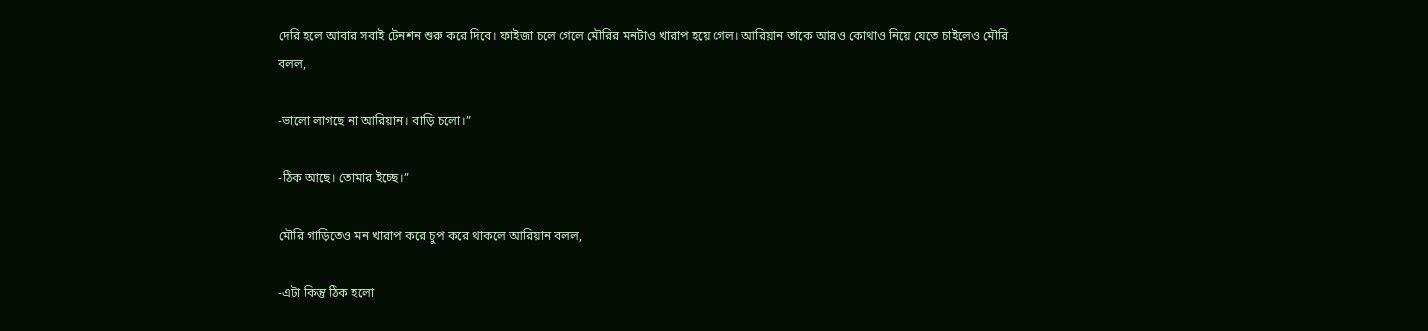দেরি হলে আবার সবাই টেনশন শুরু করে দিবে। ফাইজা চলে গেলে মৌরির মনটাও খারাপ হয়ে গেল। আরিয়ান তাকে আরও কোথাও নিয়ে যেতে চাইলেও মৌরি বলল,

-ভালো লাগছে না আরিয়ান। বাড়ি চলো।”

-ঠিক আছে। তোমার ইচ্ছে।”

মৌরি গাড়িতেও মন খারাপ করে চুপ করে থাকলে আরিয়ান বলল,

-এটা কিন্তু ঠিক হলো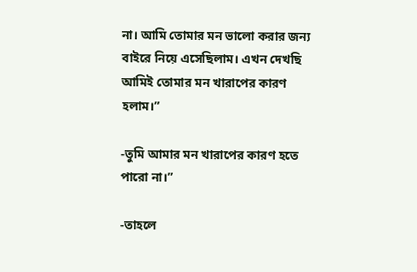না। আমি তোমার মন ভালো করার জন্য বাইরে নিয়ে এসেছিলাম। এখন দেখছি আমিই তোমার মন খারাপের কারণ হলাম।”

-তুমি আমার মন খারাপের কারণ হতে পারো না।”

-তাহলে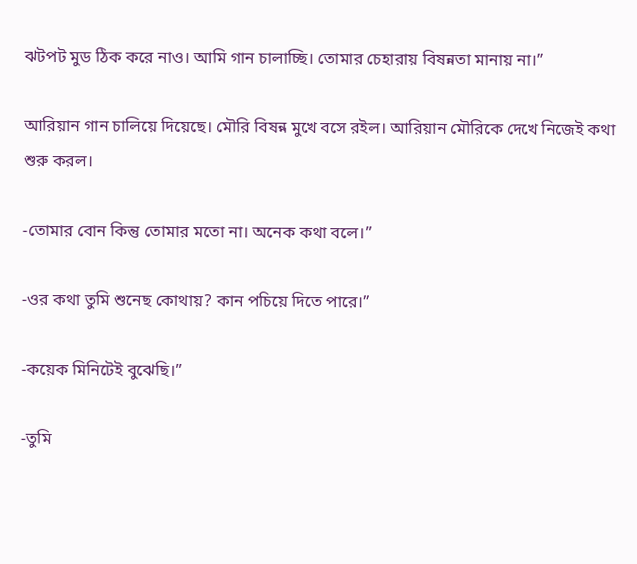ঝটপট মুড ঠিক করে নাও। আমি গান চালাচ্ছি। তোমার চেহারায় বিষন্নতা মানায় না।”

আরিয়ান গান চালিয়ে দিয়েছে। মৌরি বিষন্ন মুখে বসে রইল। আরিয়ান মৌরিকে দেখে নিজেই কথা শুরু করল।

-তোমার বোন কিন্তু তোমার মতো না। অনেক কথা বলে।”

-ওর কথা তুমি শুনেছ কোথায়? কান পচিয়ে দিতে পারে।”

-কয়েক মিনিটেই বুঝেছি।”

-তুমি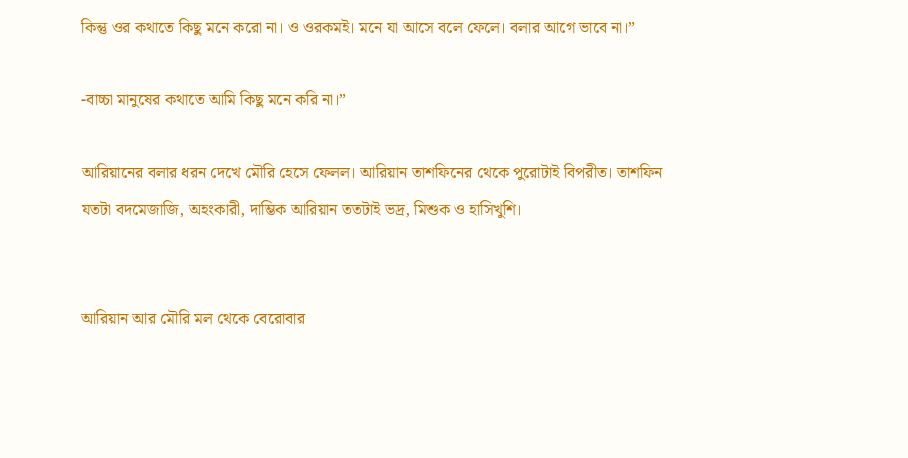কিন্তু ওর কথাতে কিছু মনে করো না। ও ওরকমই। মনে যা আসে বলে ফেলে। বলার আগে ভাবে না।”

-বাচ্চা মানুষের কথাতে আমি কিছু মনে করি না।”

আরিয়ানের বলার ধরন দেখে মৌরি হেসে ফেলল। আরিয়ান তাশফিনের থেকে পুরোটাই বিপরীত। তাশফিন যতটা বদমেজাজি, অহংকারী, দাম্ভিক আরিয়ান ততটাই ভদ্র, মিশুক ও হাসিখুশি।


আরিয়ান আর মৌরি মল থেকে বেরোবার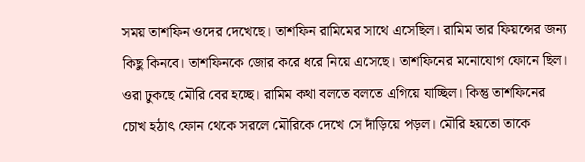সময় তাশফিন ওদের দেখেছে। তাশফিন রামিমের সাথে এসেছিল। রামিম তার ফিয়ন্সের জন্য কিছু কিনবে। তাশফিনকে জোর করে ধরে নিয়ে এসেছে। তাশফিনের মনোযোগ ফোনে ছিল। ওরা ঢুকছে মৌরি বের হচ্ছে। রামিম কথা বলতে বলতে এগিয়ে যাচ্ছিল। কিন্তু তাশফিনের চোখ হঠাৎ ফোন থেকে সরলে মৌরিকে দেখে সে দাঁড়িয়ে পড়ল। মৌরি হয়তো তাকে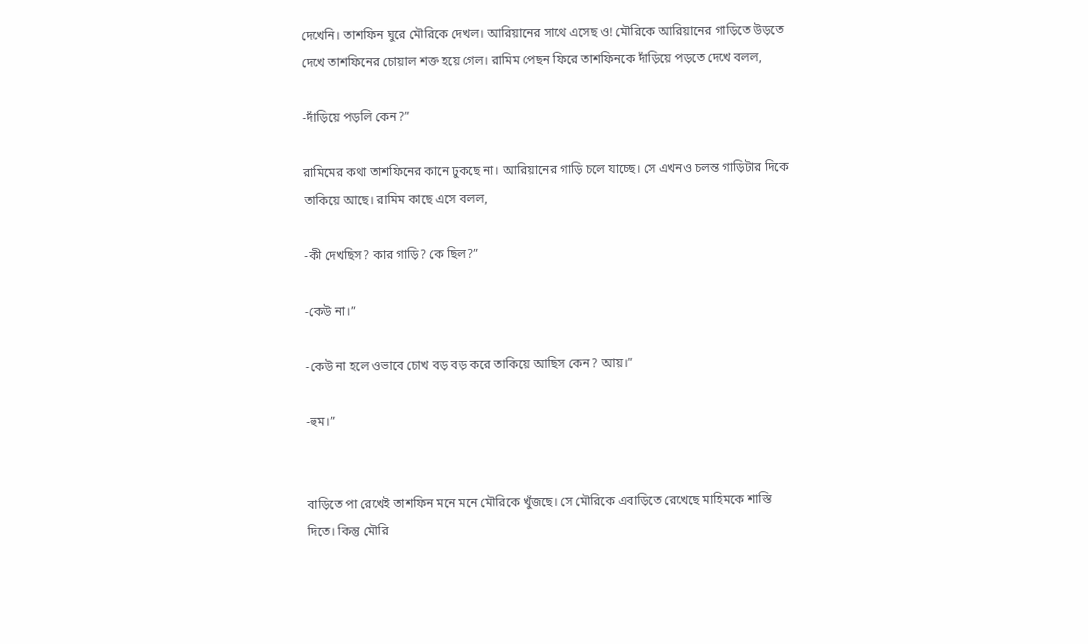দেখেনি। তাশফিন ঘুরে মৌরিকে দেখল। আরিয়ানের সাথে এসেছ ও! মৌরিকে আরিয়ানের গাড়িতে উড়তে দেখে তাশফিনের চোয়াল শক্ত হয়ে গেল। রামিম পেছন ফিরে তাশফিনকে দাঁড়িয়ে পড়তে দেখে বলল,

-দাঁড়িয়ে পড়লি কেন?”

রামিমের কথা তাশফিনের কানে ঢুকছে না। আরিয়ানের গাড়ি চলে যাচ্ছে। সে এখনও চলন্ত গাড়িটার দিকে তাকিয়ে আছে। রামিম কাছে এসে বলল,

-কী দেখছিস? কার গাড়ি? কে ছিল?”

-কেউ না।”

-কেউ না হলে ওভাবে চোখ বড় বড় করে তাকিয়ে আছিস কেন? আয়।”

-হুম।”


বাড়িতে পা রেখেই তাশফিন মনে মনে মৌরিকে খুঁজছে। সে মৌরিকে এবাড়িতে রেখেছে মাহিমকে শাস্তি দিতে। কিন্তু মৌরি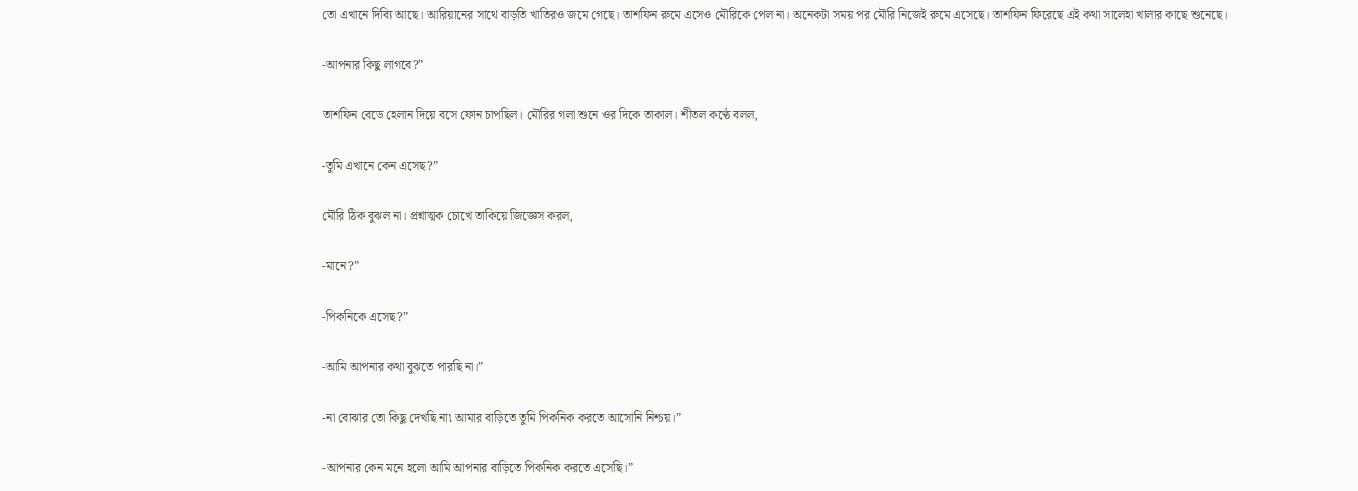তো এখানে দিব্যি আছে। আরিয়ানের সাথে বাড়তি খাতিরও জমে গেছে। তাশফিন রুমে এসেও মৌরিকে পেল না। অনেকটা সময় পর মৌরি নিজেই রুমে এসেছে। তাশফিন ফিরেছে এই কথা সালেহা খালার কাছে শুনেছে।

-আপনার কিছু লাগবে?”

তাশফিন বেডে হেলান দিয়ে বসে ফোন চাপছিল। মৌরির গলা শুনে ওর দিকে তাকাল। শীতল কণ্ঠে বলল,

-তুমি এখানে কেন এসেছ?”

মৌরি ঠিক বুঝল না। প্রশ্নাত্মক চোখে তাকিয়ে জিজ্ঞেস করল,

-মানে?”

-পিকনিকে এসেছ?”

-আমি আপনার কথা বুঝতে পারছি না।”

-না বোঝার তো কিছু দেখছি না৷ আমার বাড়িতে তুমি পিকনিক করতে আসোনি নিশ্চয়।”

-আপনার কেন মনে হলো আমি আপনার বাড়িতে পিকনিক করতে এসেছি।”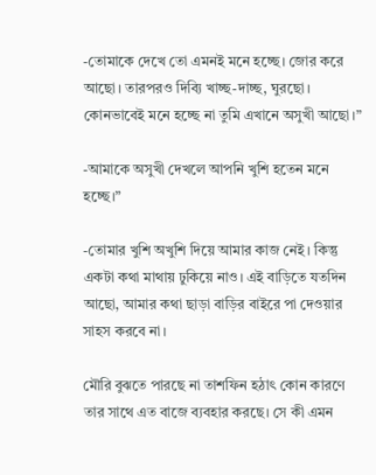-তোমাকে দেখে তো এমনই মনে হচ্ছে। জোর করে আছো। তারপরও দিব্যি খাচ্ছ-দাচ্ছ, ঘুরছো। কোনভাবেই মনে হচ্ছে না তুমি এখানে অসুখী আছো।”

-আমাকে অসুখী দেখলে আপনি খুশি হতেন মনে হচ্ছে।”

-তোমার খুশি অখুশি দিয়ে আমার কাজ নেই। কিন্তু একটা কথা মাথায় ঢুকিয়ে নাও। এই বাড়িতে যতদিন আছো, আমার কথা ছাড়া বাড়ির বাইরে পা দেওয়ার সাহস করবে না।

মৌরি বুঝতে পারছে না তাশফিন হঠাৎ কোন কারণে তার সাথে এত বাজে ব্যবহার করছে। সে কী এমন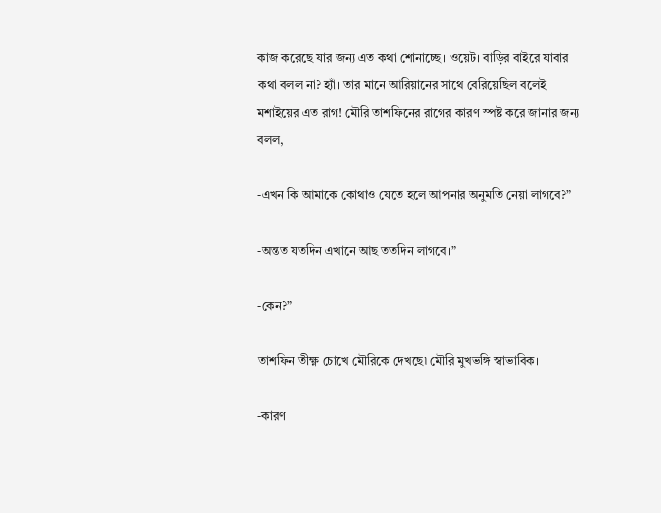কাজ করেছে যার জন্য এত কথা শোনাচ্ছে। ওয়েট। বাড়ির বাইরে যাবার কথা বলল না? হ্যাঁ। তার মানে আরিয়ানের সাথে বেরিয়েছিল বলেই মশাইয়ের এত রাগ! মৌরি তাশফিনের রাগের কারণ স্পষ্ট করে জানার জন্য বলল,

-এখন কি আমাকে কোথাও যেতে হলে আপনার অনুমতি নেয়া লাগবে?”

-অন্তত যতদিন এখানে আছ ততদিন লাগবে।”

-কেন?”

তাশফিন তীক্ষ্ণ চোখে মৌরিকে দেখছে৷ মৌরি মুখভঙ্গি স্বাভাবিক।

-কারণ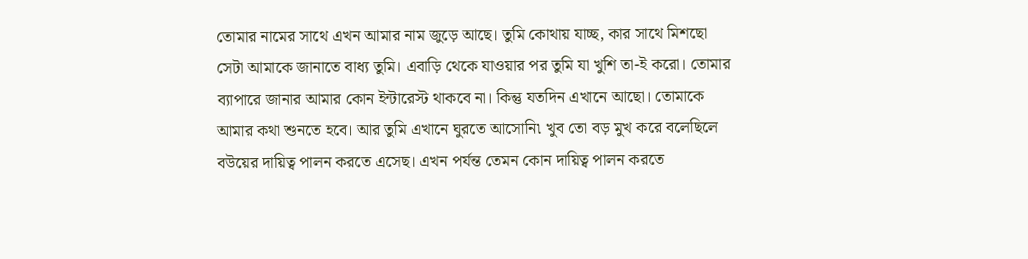তোমার নামের সাথে এখন আমার নাম জুড়ে আছে। তুমি কোথায় যাচ্ছ, কার সাথে মিশছো সেটা আমাকে জানাতে বাধ্য তুমি। এবাড়ি থেকে যাওয়ার পর তুমি যা খুশি তা-ই করো। তোমার ব্যাপারে জানার আমার কোন ইন্টারেস্ট থাকবে না। কিন্তু যতদিন এখানে আছো। তোমাকে আমার কথা শুনতে হবে। আর তুমি এখানে ঘুরতে আসোনি৷ খুব তো বড় মুখ করে বলেছিলে বউয়ের দায়িত্ব পালন করতে এসেছ। এখন পর্যন্ত তেমন কোন দায়িত্ব পালন করতে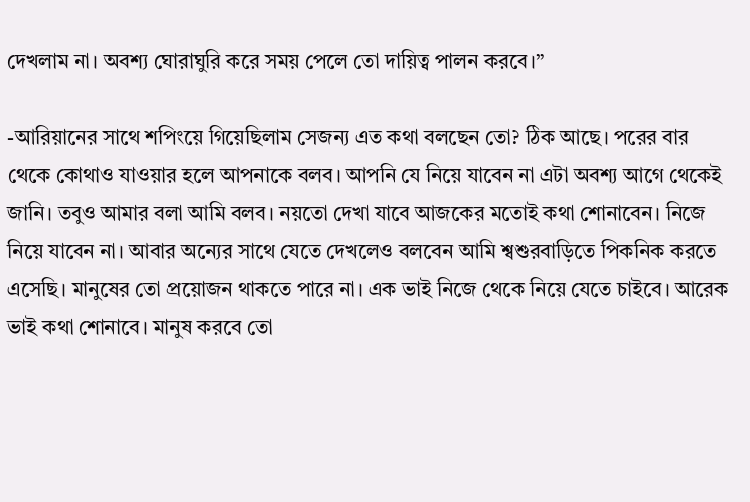দেখলাম না। অবশ্য ঘোরাঘুরি করে সময় পেলে তো দায়িত্ব পালন করবে।”

-আরিয়ানের সাথে শপিংয়ে গিয়েছিলাম সেজন্য এত কথা বলছেন তো? ঠিক আছে। পরের বার থেকে কোথাও যাওয়ার হলে আপনাকে বলব। আপনি যে নিয়ে যাবেন না এটা অবশ্য আগে থেকেই জানি। তবুও আমার বলা আমি বলব। নয়তো দেখা যাবে আজকের মতোই কথা শোনাবেন। নিজে নিয়ে যাবেন না। আবার অন্যের সাথে যেতে দেখলেও বলবেন আমি শ্বশুরবাড়িতে পিকনিক করতে এসেছি। মানুষের তো প্রয়োজন থাকতে পারে না। এক ভাই নিজে থেকে নিয়ে যেতে চাইবে। আরেক ভাই কথা শোনাবে। মানুষ করবে তো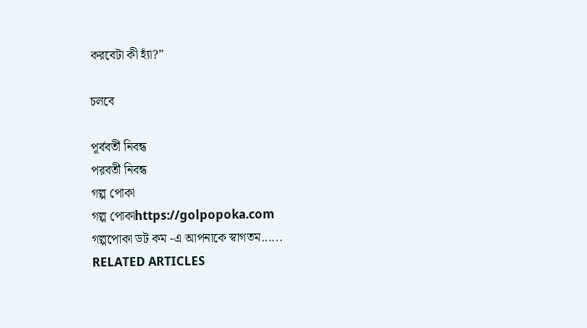করবেটা কী হ্যাঁ?”

চলবে

পূর্ববর্তী নিবন্ধ
পরবর্তী নিবন্ধ
গল্প পোকা
গল্প পোকাhttps://golpopoka.com
গল্পপোকা ডট কম -এ আপনাকে স্বাগতম......
RELATED ARTICLES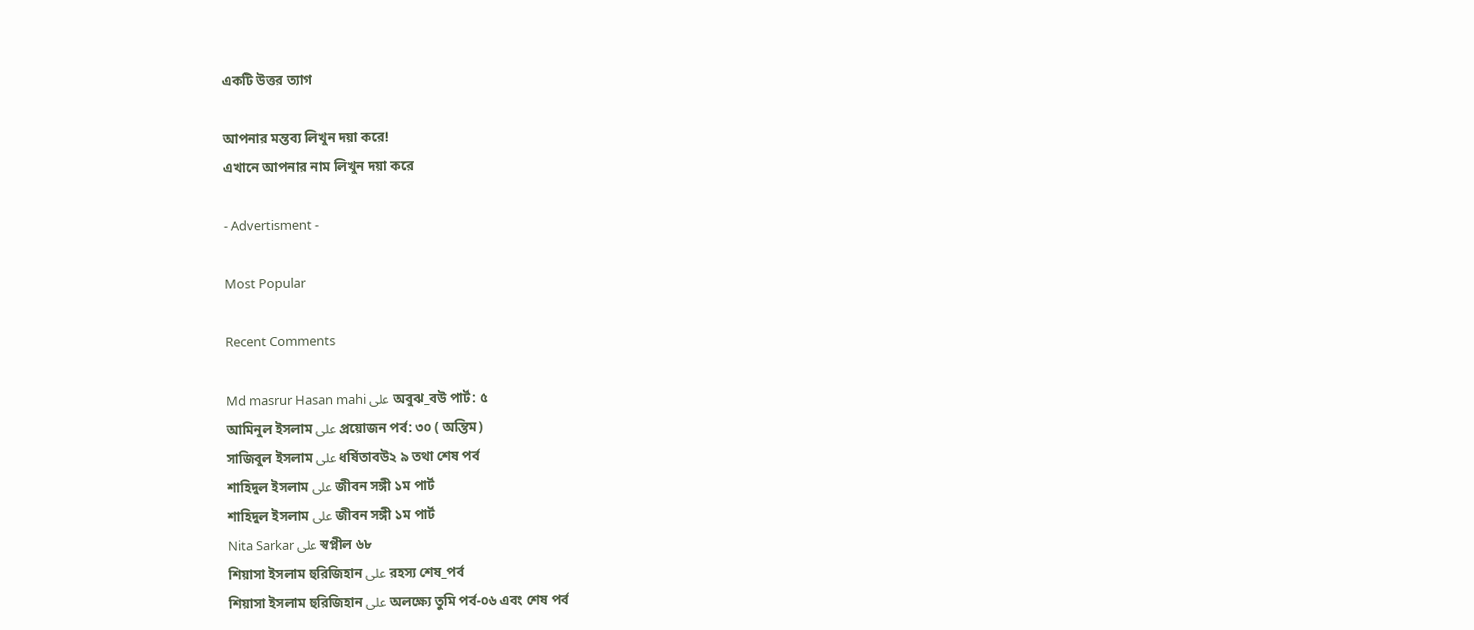একটি উত্তর ত্যাগ

আপনার মন্তব্য লিখুন দয়া করে!
এখানে আপনার নাম লিখুন দয়া করে

- Advertisment -

Most Popular

Recent Comments

Md masrur Hasan mahi على অবুঝ_বউ পার্ট: ৫
আমিনুল ইসলাম على প্রয়োজন পর্ব: ৩০ ( অন্তিম)
সাজিবুল ইসলাম على ধর্ষিতাবউ২ ৯ তথা শেষ পর্ব
শাহিদুল ইসলাম على জীবন সঙ্গী ১ম পার্ট
শাহিদুল ইসলাম على জীবন সঙ্গী ১ম পার্ট
Nita Sarkar على স্বপ্নীল ৬৮
শিয়াসা ইসলাম হুরিজিহান على রহস্য শেষ_পর্ব
শিয়াসা ইসলাম হুরিজিহান على অলক্ষ্যে তুমি পর্ব-০৬ এবং শেষ পর্ব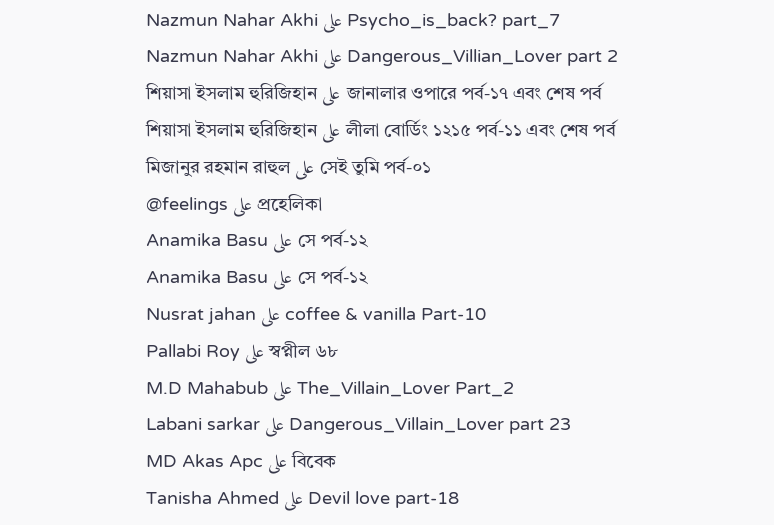Nazmun Nahar Akhi على Psycho_is_back? part_7
Nazmun Nahar Akhi على Dangerous_Villian_Lover part 2
শিয়াসা ইসলাম হুরিজিহান على জানালার ওপারে পর্ব-১৭ এবং শেষ পর্ব
শিয়াসা ইসলাম হুরিজিহান على লীলা বোর্ডিং ১২১৫ পর্ব-১১ এবং শেষ পর্ব
মিজানুর রহমান রাহুল على সেই তুমি পর্ব-০১
@feelings على প্রহেলিকা
Anamika Basu على সে পর্ব-১২
Anamika Basu على সে পর্ব-১২
Nusrat jahan على coffee & vanilla Part-10
Pallabi Roy على স্বপ্নীল ৬৮
M.D Mahabub على The_Villain_Lover Part_2
Labani sarkar على Dangerous_Villain_Lover part 23
MD Akas Apc على বিবেক
Tanisha Ahmed على Devil love part-18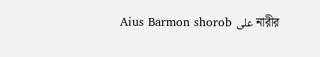Aius Barmon shorob على নারীর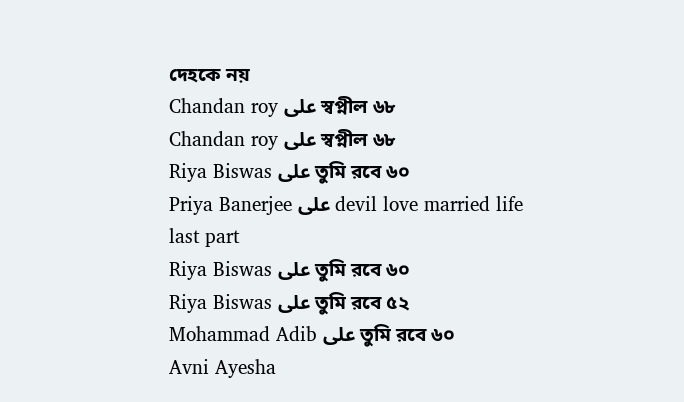দেহকে নয়
Chandan roy على স্বপ্নীল ৬৮
Chandan roy على স্বপ্নীল ৬৮
Riya Biswas على তুমি রবে ৬০
Priya Banerjee على devil love married life last part
Riya Biswas على তুমি রবে ৬০
Riya Biswas على তুমি রবে ৫২
Mohammad Adib على তুমি রবে ৬০
Avni Ayesha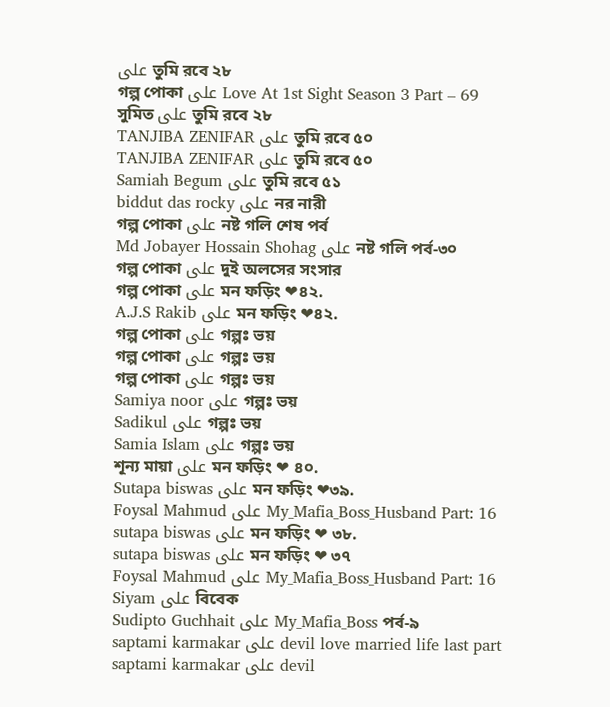على তুমি রবে ২৮
গল্প পোকা على Love At 1st Sight Season 3 Part – 69
সুমিত على তুমি রবে ২৮
TANJIBA ZENIFAR على তুমি রবে ৫০
TANJIBA ZENIFAR على তুমি রবে ৫০
Samiah Begum على তুমি রবে ৫১
biddut das rocky على নর নারী
গল্প পোকা على নষ্ট গলি শেষ পর্ব
Md Jobayer Hossain Shohag على নষ্ট গলি পর্ব-৩০
গল্প পোকা على দুই অলসের সংসার
গল্প পোকা على মন ফড়িং ❤৪২.
A.J.S Rakib على মন ফড়িং ❤৪২.
গল্প পোকা على গল্পঃ ভয়
গল্প পোকা على গল্পঃ ভয়
গল্প পোকা على গল্পঃ ভয়
Samiya noor على গল্পঃ ভয়
Sadikul على গল্পঃ ভয়
Samia Islam على গল্পঃ ভয়
শূন্য মায়া على মন ফড়িং ❤ ৪০.
Sutapa biswas على মন ফড়িং ❤৩৯.
Foysal Mahmud على My_Mafia_Boss_Husband Part: 16
sutapa biswas على মন ফড়িং ❤ ৩৮.
sutapa biswas على মন ফড়িং ❤ ৩৭
Foysal Mahmud على My_Mafia_Boss_Husband Part: 16
Siyam على বিবেক
Sudipto Guchhait على My_Mafia_Boss পর্ব-৯
saptami karmakar على devil love married life last part
saptami karmakar على devil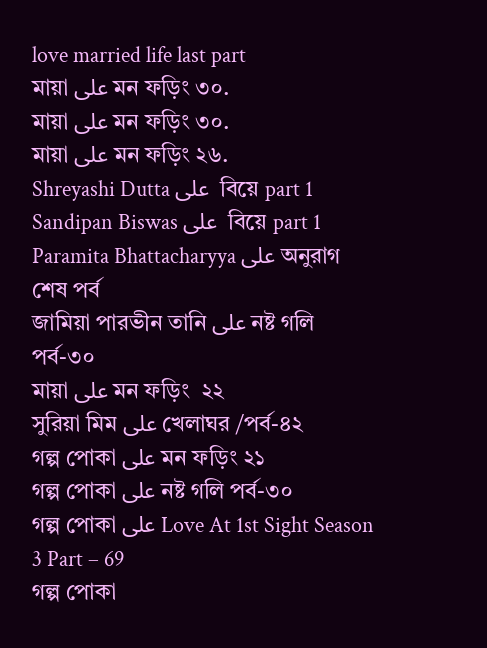love married life last part
মায়া على মন ফড়িং ৩০.
মায়া على মন ফড়িং ৩০.
মায়া على মন ফড়িং ২৬.
Shreyashi Dutta على  বিয়ে part 1
Sandipan Biswas على  বিয়ে part 1
Paramita Bhattacharyya على অনুরাগ শেষ পর্ব
জামিয়া পারভীন তানি على নষ্ট গলি পর্ব-৩০
মায়া على মন ফড়িং  ২২
সুরিয়া মিম على খেলাঘর /পর্ব-৪২
গল্প পোকা على মন ফড়িং ২১
গল্প পোকা على নষ্ট গলি পর্ব-৩০
গল্প পোকা على Love At 1st Sight Season 3 Part – 69
গল্প পোকা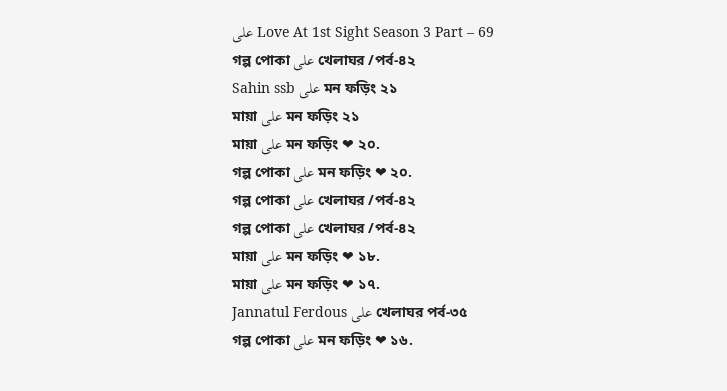على Love At 1st Sight Season 3 Part – 69
গল্প পোকা على খেলাঘর /পর্ব-৪২
Sahin ssb على মন ফড়িং ২১
মায়া على মন ফড়িং ২১
মায়া على মন ফড়িং ❤ ২০.
গল্প পোকা على মন ফড়িং ❤ ২০.
গল্প পোকা على খেলাঘর /পর্ব-৪২
গল্প পোকা على খেলাঘর /পর্ব-৪২
মায়া على মন ফড়িং ❤ ১৮.
মায়া على মন ফড়িং ❤ ১৭.
Jannatul Ferdous على খেলাঘর পর্ব-৩৫
গল্প পোকা على মন ফড়িং ❤ ১৬.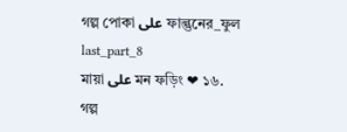গল্প পোকা على ফাল্গুনের_ফুল last_part_8
মায়া على মন ফড়িং ❤ ১৬.
গল্প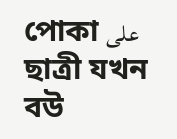পোকা على ছাত্রী যখন বউ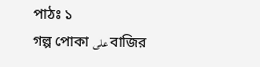পাঠঃ ১
গল্প পোকা على বাজির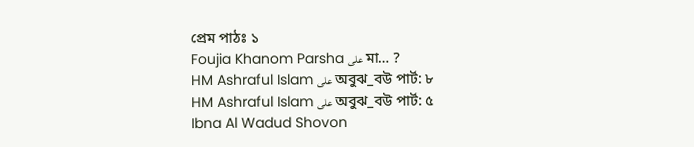প্রেম পাঠঃ ১
Foujia Khanom Parsha على মা… ?
HM Ashraful Islam على অবুঝ_বউ পার্ট: ৮
HM Ashraful Islam على অবুঝ_বউ পার্ট: ৫
Ibna Al Wadud Shovon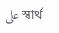على স্বার্থ